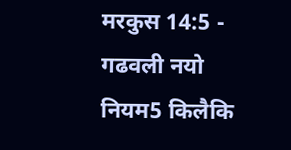मरकुस 14:5 - गढवली नयो नियम5 किलैकि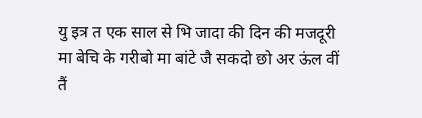यु इत्र त एक साल से भि जादा की दिन की मजदूरी मा बेचि के गरीबो मा बांटे जै सकदो छो अर ऊंल वीं तैं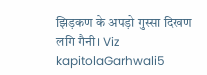झिड़कण के अपड़ो गुस्सा दिखण लगि गैनी। Viz kapitolaGarhwali5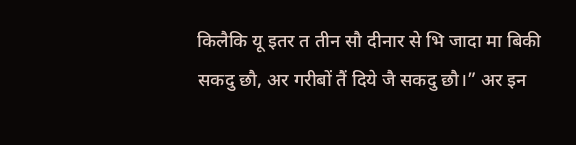किलैकि यू इतर त तीन सौ दीनार से भि जादा मा बिकी सकदु छौ, अर गरीबों तैं दिये जै सकदु छौ।” अर इन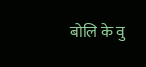बोलि के वु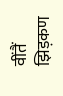वींतैं झिड़कण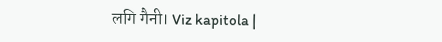लगि गैनी। Viz kapitola |